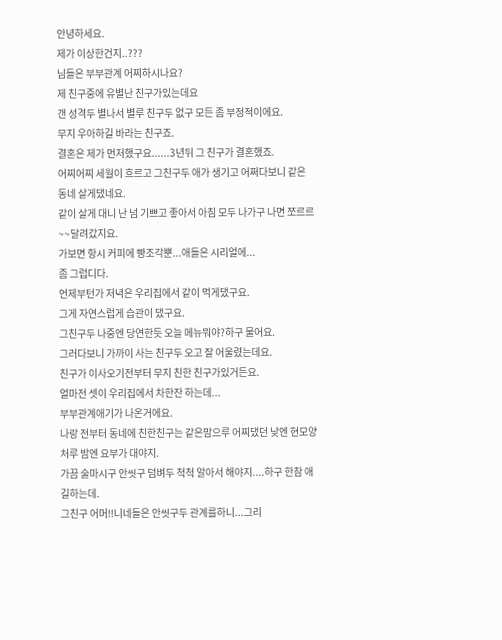안녕하세요.
제가 이상한건지..???
님들은 부부관계 어찌하시나요?
제 친구중에 유별난 친구가있는데요
갠 성격두 별나서 별루 친구두 없구 모든 좀 부정적이에요.
무지 우아하길 바라는 친구죠.
결혼은 제가 먼저했구요......3년뒤 그 친구가 결혼했죠.
어찌어찌 세월이 흐르고 그친구두 애가 생기고 어쩌다보니 같은 동네 살게댔네요.
같이 살게 대니 난 넘 기쁘고 좋아서 아침 모두 나가구 나면 쪼르르~~달려갔지요.
가보면 항시 커피에 빵조각뿐...애들은 시리얼에...
좀 그럽디다.
언제부턴가 저녁은 우리집에서 같이 먹게댔구요.
그게 자연스럽게 습관이 댔구요.
그친구두 나중엔 당연한듯 오늘 메뉴뭐야?하구 물어요.
그러다보니 가까이 사는 친구두 오고 잘 어울렸는데요.
친구가 이사오기전부터 무지 친한 친구가있거든요.
얼마전 셋이 우리집에서 차한잔 하는데...
부부관계애기가 나온거에요.
나랑 전부터 동네에 친한친구는 같은맘으루 어찌댔던 낮엔 현모양처루 밤엔 요부가 대야지.
가끔 술마시구 안씻구 덤벼두 척척 알아서 해야지....하구 한참 애길하는데.
그친구 어머!!니네들은 안씻구두 관계를하니...그리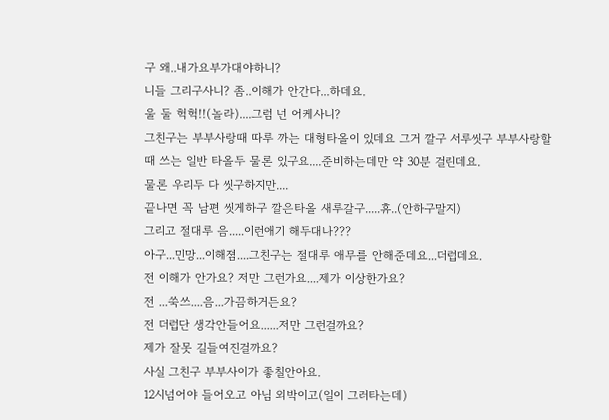구 왜..내가요부가대야하니?
니들 그리구사니? 좀..이해가 안간다...하데요.
울 둘 헉헉!!(놀라)....그럼 넌 어케사니?
그친구는 부부사랑때 따루 까는 대형타올이 있데요 그거 깔구 서루씻구 부부사랑할때 쓰는 일반 타올두 물론 있구요....준비하는데만 약 30분 걸린데요.
물론 우리두 다 씻구하지만....
끝나면 꼭 남편 씻게하구 깔은타올 새루갈구.....휴..(안하구말지)
그리고 절대루 음.....이런애기 해두대나???
아구...민망...이해졈....그친구는 절대루 애무를 안해준데요...더럽데요.
전 이해가 안가요? 저만 그런가요....제가 이상한가요?
전 ...쑥쓰....음...가끔하거든요?
전 더럽단 생각안들어요......저만 그런걸까요?
제가 잘못 길들여진걸까요?
사실 그친구 부부사이가 좋칠안아요.
12시넘어야 들어오고 아님 외박이고(일이 그러타는데)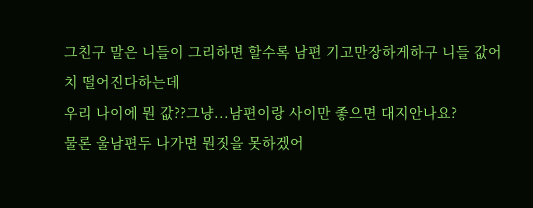그친구 말은 니들이 그리하면 할수록 남편 기고만장하게하구 니들 값어치 떨어진다하는데
우리 나이에 뭔 값??그냥...남편이랑 사이만 좋으면 대지안나요?
물론 울남편두 나가면 뭔짓을 못하겠어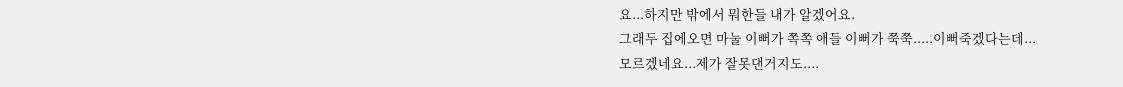요...하지만 밖에서 뭐한들 내가 알겠어요.
그래두 집에오면 마눌 이뻐가 쪽쪽 애들 이뻐가 쭉쭉.....이뻐죽겠다는데...
모르겠네요...제가 잘못댄거지도....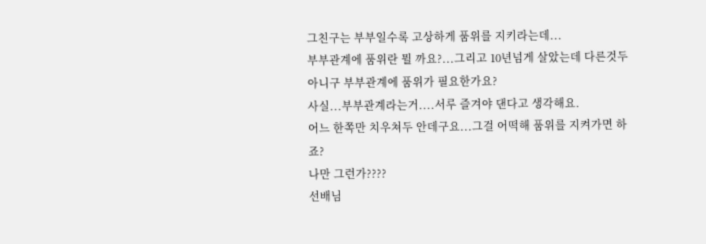그친구는 부부일수록 고상하게 품위를 지키라는데...
부부관계에 품위란 뭘 까요?...그리고 10년넘게 살았는데 다른것두 아니구 부부관계에 품위가 필요한가요?
사실...부부관계라는거....서루 즐겨야 댄다고 생각해요.
어느 한쪽만 치우쳐두 안데구요...그걸 어떡해 품위를 지켜가면 하죠?
나만 그런가????
선배님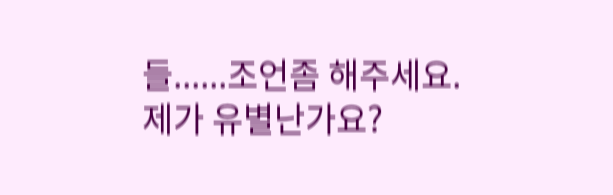들......조언좀 해주세요.
제가 유별난가요?